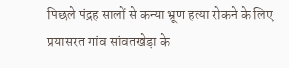पिछले पंद्रह सालों से कन्या भ्रूण हत्या रोकने के लिए प्रयासरत गांव सांवतखेड़ा के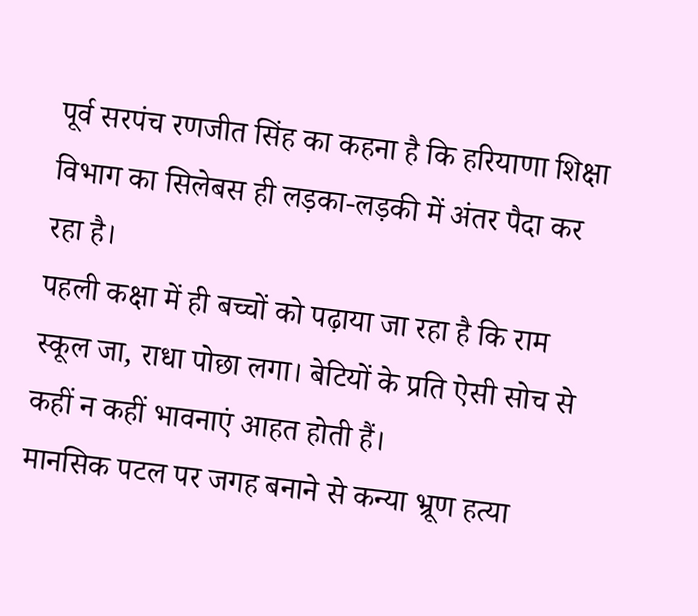पूर्व सरपंच रणजीत सिंह का कहना है कि हरियाणा शिक्षा विभाग का सिलेबस ही लड़का-लड़की में अंतर पैदा कर रहा है।
पहली कक्षा में ही बच्चों को पढ़ाया जा रहा है कि राम स्कूल जा, राधा पोछा लगा। बेटियों के प्रति ऐसी सोच से कहीं न कहीं भावनाएं आहत होती हैं।
मानसिक पटल पर जगह बनाने से कन्या भ्रूण हत्या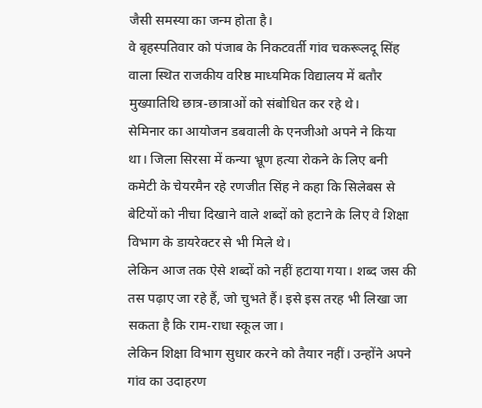जैसी समस्या का जन्म होता है।
वे बृहस्पतिवार को पंजाब के निकटवर्ती गांव चकरूलदू सिंह वाला स्थित राजकीय वरिष्ठ माध्यमिक विद्यालय में बतौर मुख्यातिथि छात्र-छात्राओं को संबोधित कर रहे थे।
सेमिनार का आयोजन डबवाली के एनजीओ अपने ने किया था। जिला सिरसा में कन्या भ्रूण हत्या रोकने के लिए बनी कमेटी के चेयरमैन रहे रणजीत सिंह ने कहा कि सिलेबस से बेटियों को नीचा दिखाने वाले शब्दों को हटाने के लिए वे शिक्षा विभाग के डायरेक्टर से भी मिले थे।
लेकिन आज तक ऐसे शब्दों को नहीं हटाया गया। शब्द जस की तस पढ़ाए जा रहे हैं, जो चुभते हैं। इसे इस तरह भी लिखा जा सकता है कि राम-राधा स्कूल जा।
लेकिन शिक्षा विभाग सुधार करने को तैयार नहीं। उन्होंने अपने गांव का उदाहरण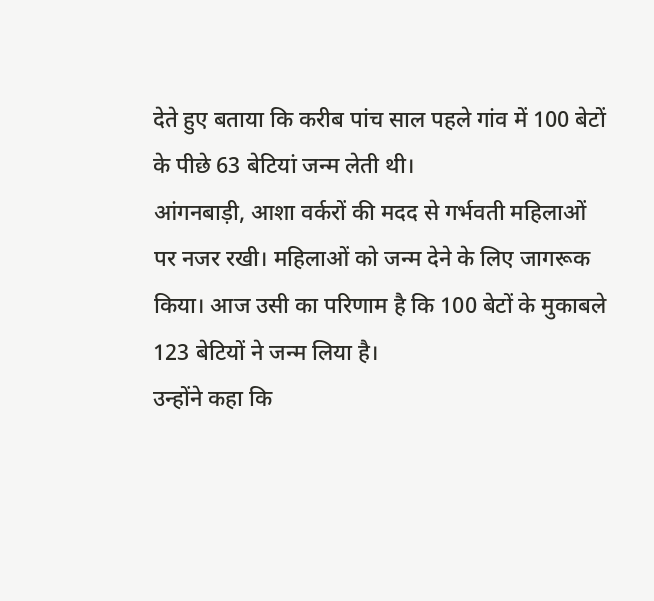देते हुए बताया कि करीब पांच साल पहले गांव में 100 बेटों के पीछे 63 बेटियां जन्म लेती थी।
आंगनबाड़ी, आशा वर्करों की मदद से गर्भवती महिलाओं पर नजर रखी। महिलाओं को जन्म देने के लिए जागरूक किया। आज उसी का परिणाम है कि 100 बेटों के मुकाबले 123 बेटियों ने जन्म लिया है।
उन्होंने कहा कि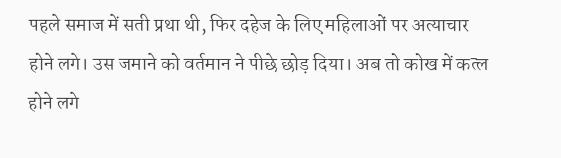पहले समाज में सती प्रथा थी, फिर दहेज के लिए महिलाओं पर अत्याचार होने लगे। उस जमाने को वर्तमान ने पीछे छोड़ दिया। अब तो कोख में कत्ल होने लगे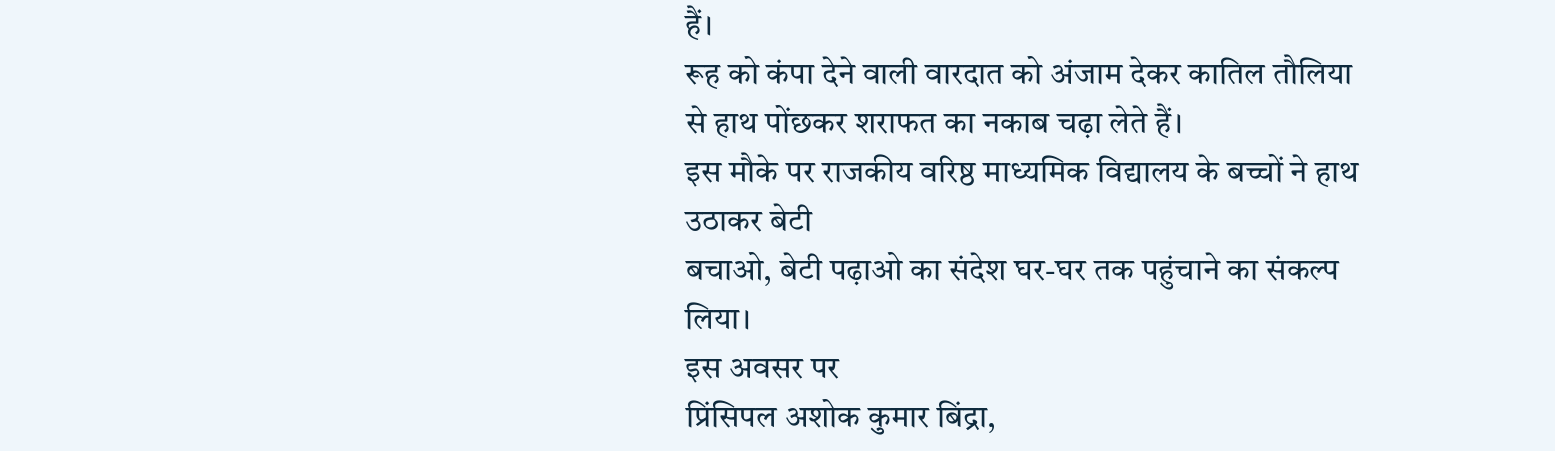हैं।
रूह को कंपा देने वाली वारदात को अंजाम देकर कातिल तौलिया से हाथ पोंछकर शराफत का नकाब चढ़ा लेते हैं।
इस मौके पर राजकीय वरिष्ठ माध्यमिक विद्यालय के बच्चों ने हाथ उठाकर बेटी
बचाओ, बेटी पढ़ाओ का संदेश घर-घर तक पहुंचाने का संकल्प लिया।
इस अवसर पर
प्रिंसिपल अशोक कुमार बिंद्रा,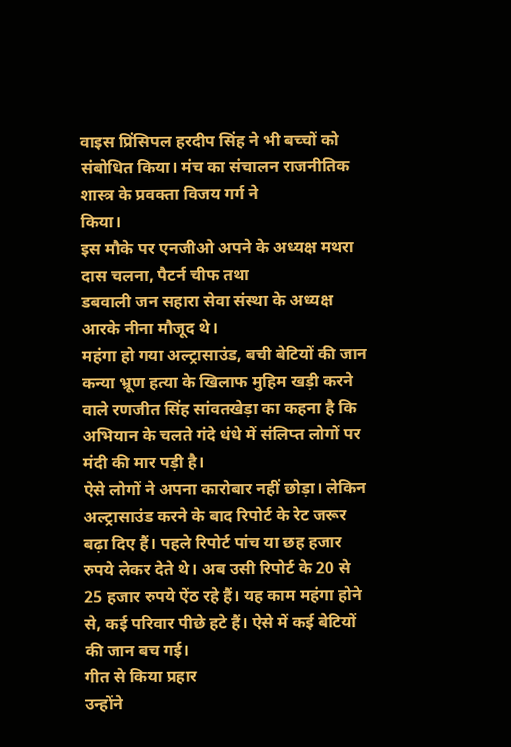वाइस प्रिंसिपल हरदीप सिंह ने भी बच्चों को
संबोधित किया। मंच का संचालन राजनीतिक शास्त्र के प्रवक्ता विजय गर्ग ने
किया।
इस मौके पर एनजीओ अपने के अध्यक्ष मथरा दास चलना, पैटर्न चीफ तथा
डबवाली जन सहारा सेवा संस्था के अध्यक्ष आरके नीना मौजूद थे।
महंगा हो गया अल्ट्रासाउंड, बची बेटियों की जान
कन्या भ्रूण हत्या के खिलाफ मुहिम खड़ी करने वाले रणजीत सिंह सांवतखेड़ा का कहना है कि अभियान के चलते गंदे धंधे में संलिप्त लोगों पर मंदी की मार पड़ी है।
ऐसे लोगों ने अपना कारोबार नहीं छोड़ा। लेकिन अल्ट्रासाउंड करने के बाद रिपोर्ट के रेट जरूर बढ़ा दिए हैं। पहले रिपोर्ट पांच या छह हजार रुपये लेकर देते थे। अब उसी रिपोर्ट के 20 से 25 हजार रुपये ऐंठ रहे हैं। यह काम महंगा होने से, कई परिवार पीछे हटे हैं। ऐसे में कई बेटियों की जान बच गई।
गीत से किया प्रहार
उन्होंने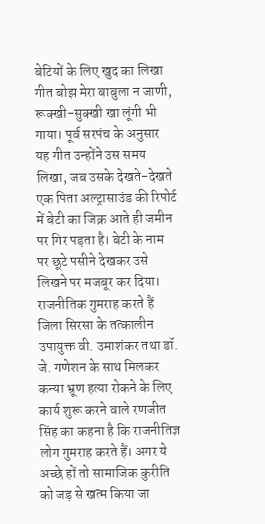बेटियों के लिए खुद का लिखा गीत बोझ मेरा बाबुला न जाणी, रूक्खी-सुक्खी खा लूंगी भी गाया। पूर्व सरपंच के अनुसार यह गीत उन्होंने उस समय लिखा, जब उसके देखते-देखते एक पिता अल्ट्रासाउंड की रिपोर्ट में बेटी का जिक्र आते ही जमीन पर गिर पड़ता है। बेटी के नाम पर छूटे पसीने देखकर उसे लिखने पर मजबूर कर दिया।
राजनीतिक गुमराह करते हैं
जिला सिरसा के तत्कालीन उपायुक्त वी. उमाशंकर तथा डॉ. जे. गणेशन के साथ मिलकर कन्या भ्रूण हत्या रोकने के लिए कार्य शुरू करने वाले रणजीत सिंह का कहना है कि राजनीतिज्ञ लोग गुमराह करते हैं। अगर ये अच्छे हों तो सामाजिक कुरीति को जड़ से खत्म किया जा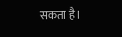सकता है।